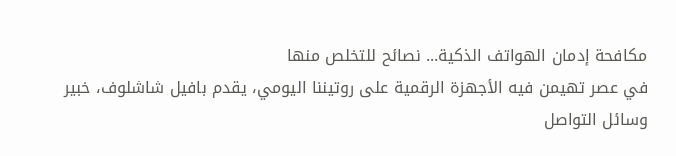مكافحة إدمان الهواتف الذكية... نصائح للتخلص منها
في عصر تهيمن فيه الأجهزة الرقمية على روتيننا اليومي، يقدم بافيل شاشلوف، خبير وسائل التواصل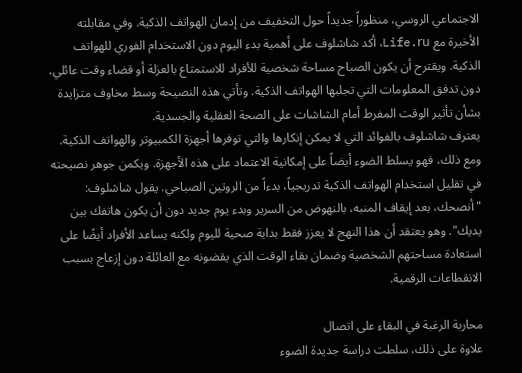الاجتماعي الروسي، منظوراً جديداً حول التخفيف من إدمان الهواتف الذكية. وفي مقابلته الأخيرة مع Life.ru، أكد شاشلوف على أهمية بدء اليوم دون الاستخدام الفوري للهواتف الذكية. ويقترح أن يكون الصباح مساحة شخصية للأفراد للاستمتاع بالعزلة أو قضاء وقت عائلي، دون تدفق المعلومات التي تجلبها الهواتف الذكية. وتأتي هذه النصيحة وسط مخاوف متزايدة بشأن تأثير الوقت المفرط أمام الشاشات على الصحة العقلية والجسدية.
يعترف شاشلوف بالفوائد التي لا يمكن إنكارها والتي توفرها أجهزة الكمبيوتر والهواتف الذكية. ومع ذلك، فهو يسلط الضوء أيضاً على إمكانية الاعتماد على هذه الأجهزة. ويكمن جوهر نصيحته في تقليل استخدام الهواتف الذكية تدريجياً، بدءاً من الروتين الصباحي. يقول شاشلوف: "أنصحك، بعد إيقاف المنبه، بالنهوض من السرير وبدء يوم جديد دون أن يكون هاتفك بين يديك". وهو يعتقد أن هذا النهج لا يعزز فقط بداية صحية لليوم ولكنه يساعد الأفراد أيضًا على استعادة مساحتهم الشخصية وضمان بقاء الوقت الذي يقضونه مع العائلة دون إزعاج بسبب الانقطاعات الرقمية.

محاربة الرغبة في البقاء على اتصال
علاوة على ذلك، سلطت دراسة جديدة الضوء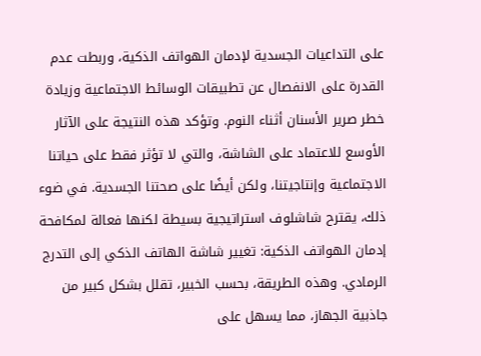على التداعيات الجسدية لإدمان الهواتف الذكية، وربطت عدم القدرة على الانفصال عن تطبيقات الوسائط الاجتماعية وزيادة خطر صرير الأسنان أثناء النوم. وتؤكد هذه النتيجة على الآثار الأوسع للاعتماد على الشاشة، والتي لا تؤثر فقط على حياتنا الاجتماعية وإنتاجيتنا، ولكن أيضًا على صحتنا الجسدية. في ضوء ذلك، يقترح شاشلوف استراتيجية بسيطة لكنها فعالة لمكافحة إدمان الهواتف الذكية: تغيير شاشة الهاتف الذكي إلى التدرج الرمادي. وهذه الطريقة، بحسب الخبير، تقلل بشكل كبير من جاذبية الجهاز، مما يسهل على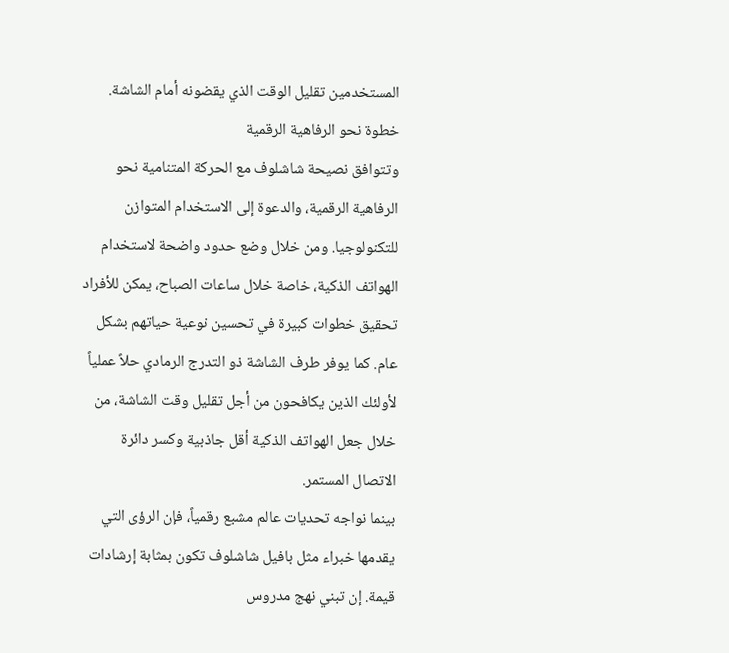المستخدمين تقليل الوقت الذي يقضونه أمام الشاشة.
خطوة نحو الرفاهية الرقمية
وتتوافق نصيحة شاشلوف مع الحركة المتنامية نحو الرفاهية الرقمية، والدعوة إلى الاستخدام المتوازن للتكنولوجيا. ومن خلال وضع حدود واضحة لاستخدام الهواتف الذكية، خاصة خلال ساعات الصباح، يمكن للأفراد تحقيق خطوات كبيرة في تحسين نوعية حياتهم بشكل عام. كما يوفر طرف الشاشة ذو التدرج الرمادي حلاً عملياً لأولئك الذين يكافحون من أجل تقليل وقت الشاشة، من خلال جعل الهواتف الذكية أقل جاذبية وكسر دائرة الاتصال المستمر.
بينما نواجه تحديات عالم مشبع رقمياً، فإن الرؤى التي يقدمها خبراء مثل بافيل شاشلوف تكون بمثابة إرشادات قيمة. إن تبني نهج مدروس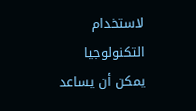لاستخدام التكنولوجيا يمكن أن يساعد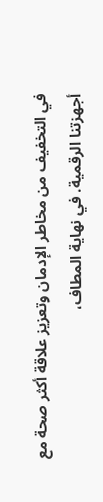في التخفيف من مخاطر الإدمان وتعزيز علاقة أكثر صحة مع أجهزتنا الرقمية. في نهاية المطاف،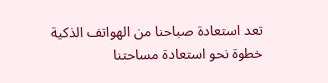تعد استعادة صباحنا من الهواتف الذكية خطوة نحو استعادة مساحتنا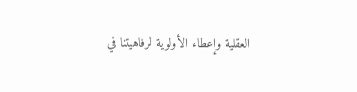العقلية وإعطاء الأولوية لرفاهيتنا في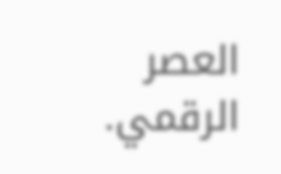العصر الرقمي.